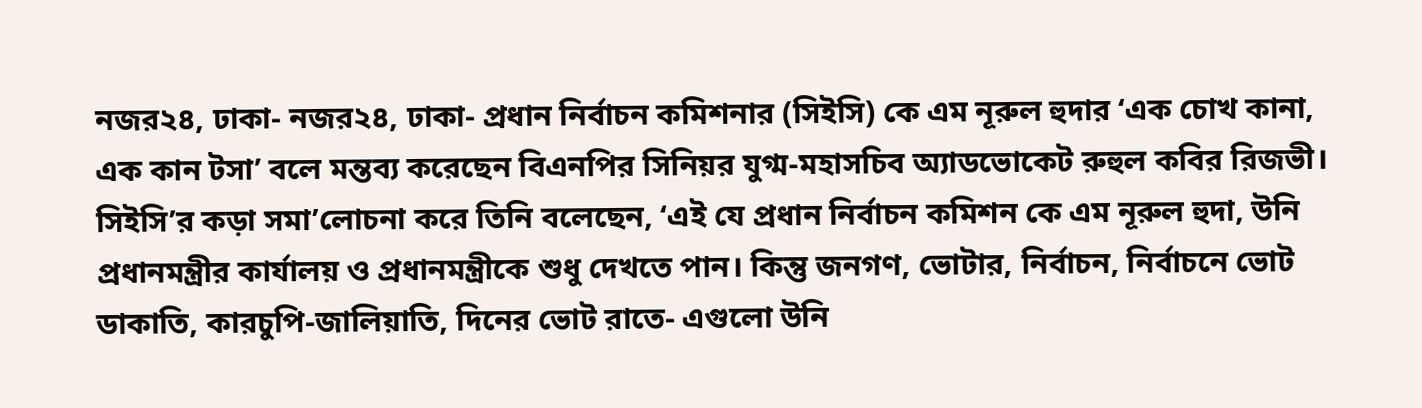নজর২৪, ঢাকা- নজর২৪, ঢাকা- প্রধান নির্বাচন কমিশনার (সিইসি) কে এম নূরুল হুদার ‘এক চোখ কানা, এক কান টসা’ বলে মন্তব্য করেছেন বিএনপির সিনিয়র যুগ্ম-মহাসচিব অ্যাডভোকেট রুহুল কবির রিজভী।
সিইসি’র কড়া সমা’লোচনা করে তিনি বলেছেন, ‘এই যে প্রধান নির্বাচন কমিশন কে এম নূরুল হুদা, উনি প্রধানমন্ত্রীর কার্যালয় ও প্রধানমন্ত্রীকে শুধু দেখতে পান। কিন্তু জনগণ, ভোটার, নির্বাচন, নির্বাচনে ভোট ডাকাতি, কারচুপি-জালিয়াতি, দিনের ভোট রাতে- এগুলো উনি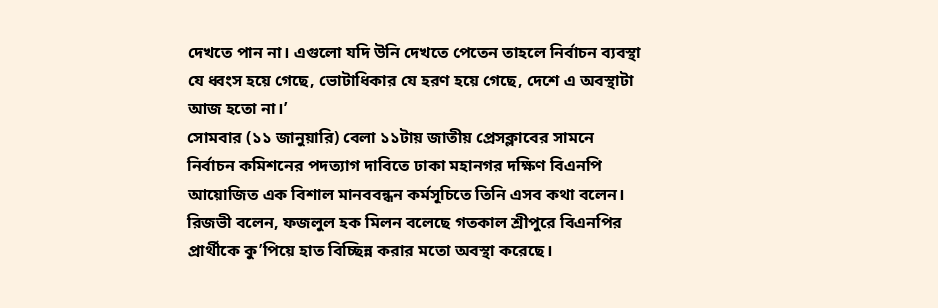দেখতে পান না। এগুলো যদি উনি দেখতে পেতেন তাহলে নির্বাচন ব্যবস্থা যে ধ্বংস হয়ে গেছে, ভোটাধিকার যে হরণ হয়ে গেছে, দেশে এ অবস্থাটা আজ হতো না।’
সোমবার (১১ জানুয়ারি) বেলা ১১টায় জাতীয় প্রেসক্লাবের সামনে নির্বাচন কমিশনের পদত্যাগ দাবিতে ঢাকা মহানগর দক্ষিণ বিএনপি আয়োজিত এক বিশাল মানববন্ধন কর্মসূচিতে তিনি এসব কথা বলেন।
রিজভী বলেন, ফজলুল হক মিলন বলেছে গতকাল শ্রীপুরে বিএনপির প্রার্থীকে কু’পিয়ে হাত বিচ্ছিন্ন করার মতো অবস্থা করেছে।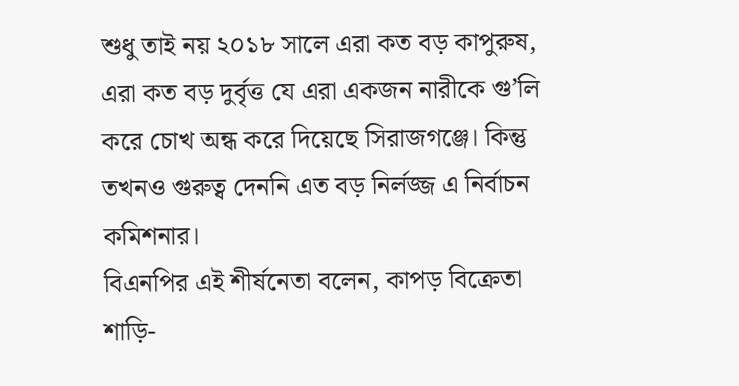শুধু তাই নয় ২০১৮ সালে এরা কত বড় কাপুরুষ, এরা কত বড় দুর্বৃত্ত যে এরা একজন নারীকে গু’লি করে চোখ অন্ধ করে দিয়েছে সিরাজগঞ্জে। কিন্তু তখনও গুরুত্ব দেননি এত বড় নির্লজ্জ এ নির্বাচন কমিশনার।
বিএনপির এই শীর্ষনেতা বলেন, কাপড় বিক্রেতা শাড়ি-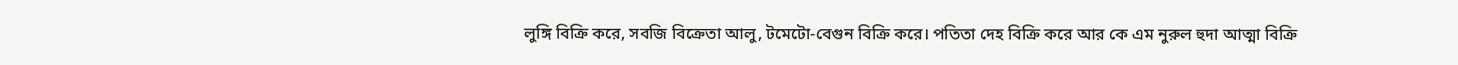লুঙ্গি বিক্রি করে, সবজি বিক্রেতা আলু, টমেটো-বেগুন বিক্রি করে। পতিতা দেহ বিক্রি করে আর কে এম নুরুল হুদা আত্মা বিক্রি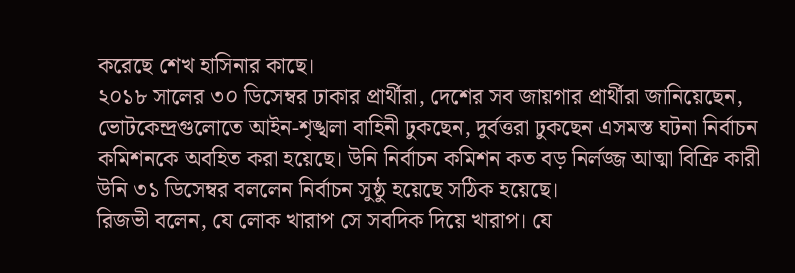করেছে শেখ হাসিনার কাছে।
২০১৮ সালের ৩০ ডিসেম্বর ঢাকার প্রার্থীরা, দেশের সব জায়গার প্রার্থীরা জানিয়েছেন, ভোটকেন্দ্রগুলোতে আইন-শৃঙ্খলা বাহিনী ঢুকছেন, দুর্বত্তরা ঢুকছেন এসমস্ত ঘটনা নির্বাচন কমিশনকে অবহিত করা হয়েছে। উনি নির্বাচন কমিশন কত বড় নির্লজ্জ আত্মা বিক্রি কারী উনি ৩১ ডিসেম্বর বললেন নির্বাচন সুষ্ঠু হয়েছে সঠিক হয়েছে।
রিজভী বলেন, যে লোক খারাপ সে সবদিক দিয়ে খারাপ। যে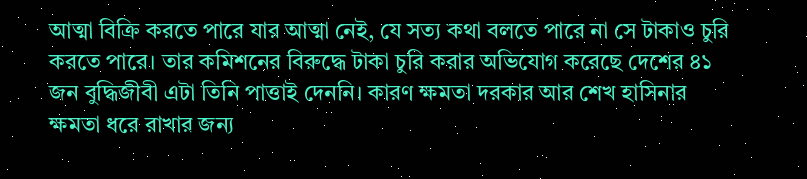আত্মা বিক্রি করতে পারে যার আত্মা নেই, যে সত্য কথা বলতে পারে না সে টাকাও চুরি করতে পারে। তার কমিশনের বিরুদ্ধে টাকা চুরি করার অভিযোগ করেছে দেশের ৪১ জন বুদ্ধিজীবী এটা তিনি পাত্তাই দেননি। কারণ ক্ষমতা দরকার আর শেখ হাসিনার ক্ষমতা ধরে রাখার জন্য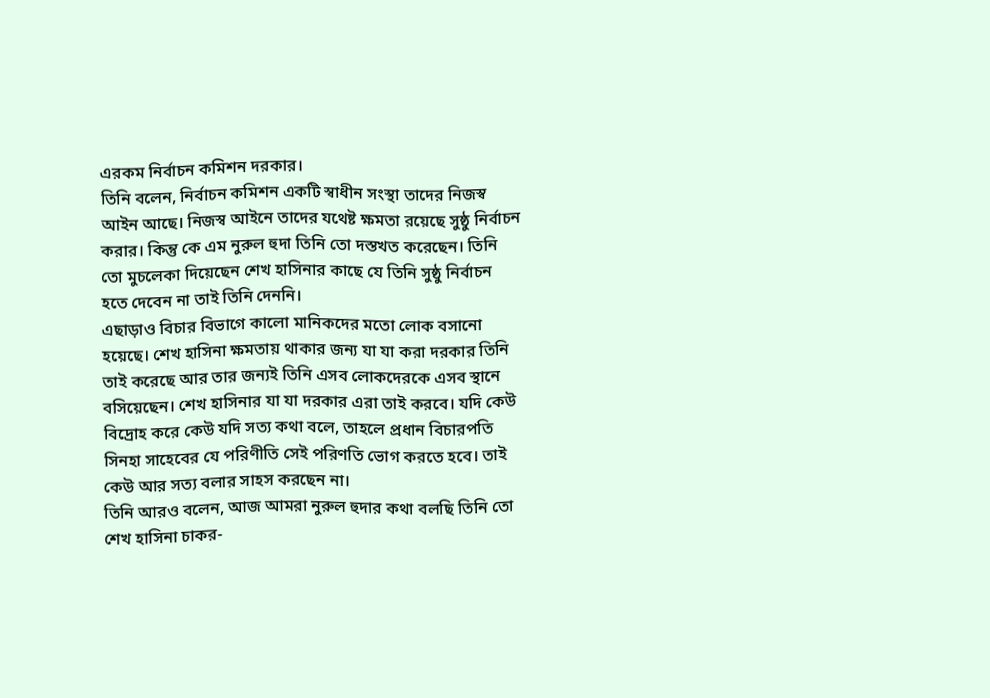এরকম নির্বাচন কমিশন দরকার।
তিনি বলেন, নির্বাচন কমিশন একটি স্বাধীন সংস্থা তাদের নিজস্ব আইন আছে। নিজস্ব আইনে তাদের যথেষ্ট ক্ষমতা রয়েছে সুষ্ঠু নির্বাচন করার। কিন্তু কে এম নুরুল হুদা তিনি তো দস্তখত করেছেন। তিনি তো মুচলেকা দিয়েছেন শেখ হাসিনার কাছে যে তিনি সুষ্ঠু নির্বাচন হতে দেবেন না তাই তিনি দেননি।
এছাড়াও বিচার বিভাগে কালো মানিকদের মতো লোক বসানো হয়েছে। শেখ হাসিনা ক্ষমতায় থাকার জন্য যা যা করা দরকার তিনি তাই করেছে আর তার জন্যই তিনি এসব লোকদেরকে এসব স্থানে বসিয়েছেন। শেখ হাসিনার যা যা দরকার এরা তাই করবে। যদি কেউ বিদ্রোহ করে কেউ যদি সত্য কথা বলে, তাহলে প্রধান বিচারপতি সিনহা সাহেবের যে পরিণীতি সেই পরিণতি ভোগ করতে হবে। তাই কেউ আর সত্য বলার সাহস করছেন না।
তিনি আরও বলেন, আজ আমরা নুরুল হুদার কথা বলছি তিনি তো শেখ হাসিনা চাকর-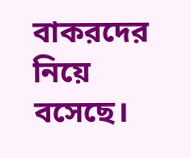বাকরদের নিয়ে বসেছে।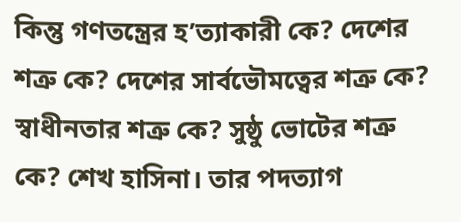কিন্তু গণতন্ত্রের হ’ত্যাকারী কে? দেশের শত্রু কে? দেশের সার্বভৌমত্বের শত্রু কে? স্বাধীনতার শত্রু কে? সুষ্ঠু ভোটের শত্রু কে? শেখ হাসিনা। তার পদত্যাগ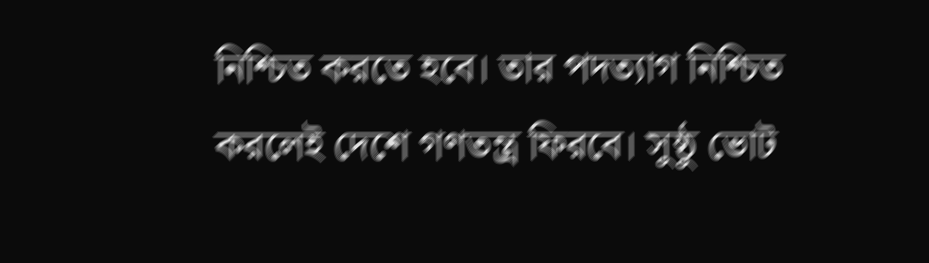নিশ্চিত করতে হবে। তার পদত্যাগ নিশ্চিত করলেই দেশে গণতন্ত্র ফিরবে। সুষ্ঠু ভোট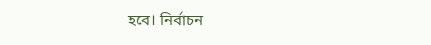হবে। নির্বাচন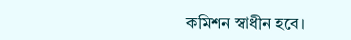কমিশন স্বাধীন হবে।